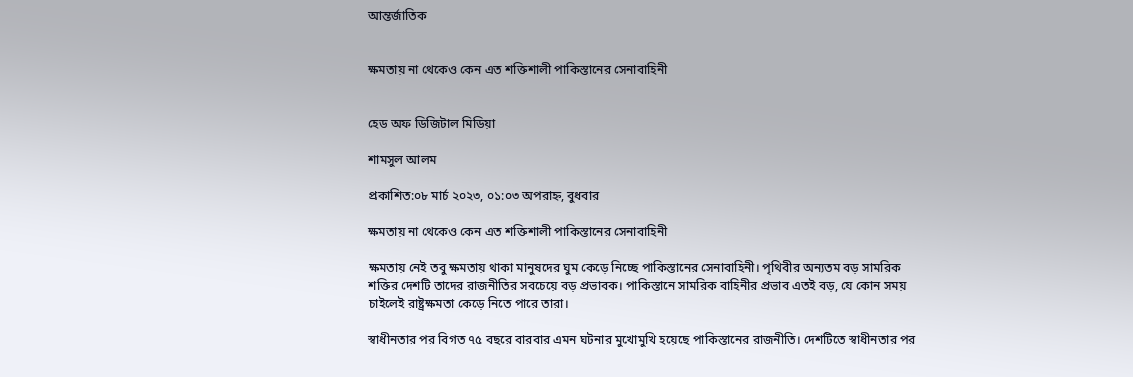আন্তর্জাতিক


ক্ষমতায় না থেকেও কেন এত শক্তিশালী পাকিস্তানের সেনাবাহিনী


হেড অফ ডিজিটাল মিডিয়া

শামসুল আলম

প্রকাশিত:০৮ মার্চ ২০২৩, ০১:০৩ অপরাহ্ন, বুধবার

ক্ষমতায় না থেকেও কেন এত শক্তিশালী পাকিস্তানের সেনাবাহিনী

ক্ষমতায় নেই তবু ক্ষমতায় থাকা মানুষদের ঘুম কেড়ে নিচ্ছে পাকিস্তানের সেনাবাহিনী। পৃথিবীর অন্যতম বড় সামরিক শক্তির দেশটি তাদের রাজনীতির সবচেয়ে বড় প্রভাবক। পাকিস্তানে সামরিক বাহিনীর প্রভাব এতই বড়, যে কোন সময় চাইলেই রাষ্ট্রক্ষমতা কেড়ে নিতে পারে তারা।

স্বাধীনতার পর বিগত ৭৫ বছরে বারবার এমন ঘটনার মুখোমুখি হয়েছে পাকিস্তানের রাজনীতি। দেশটিতে স্বাধীনতার পর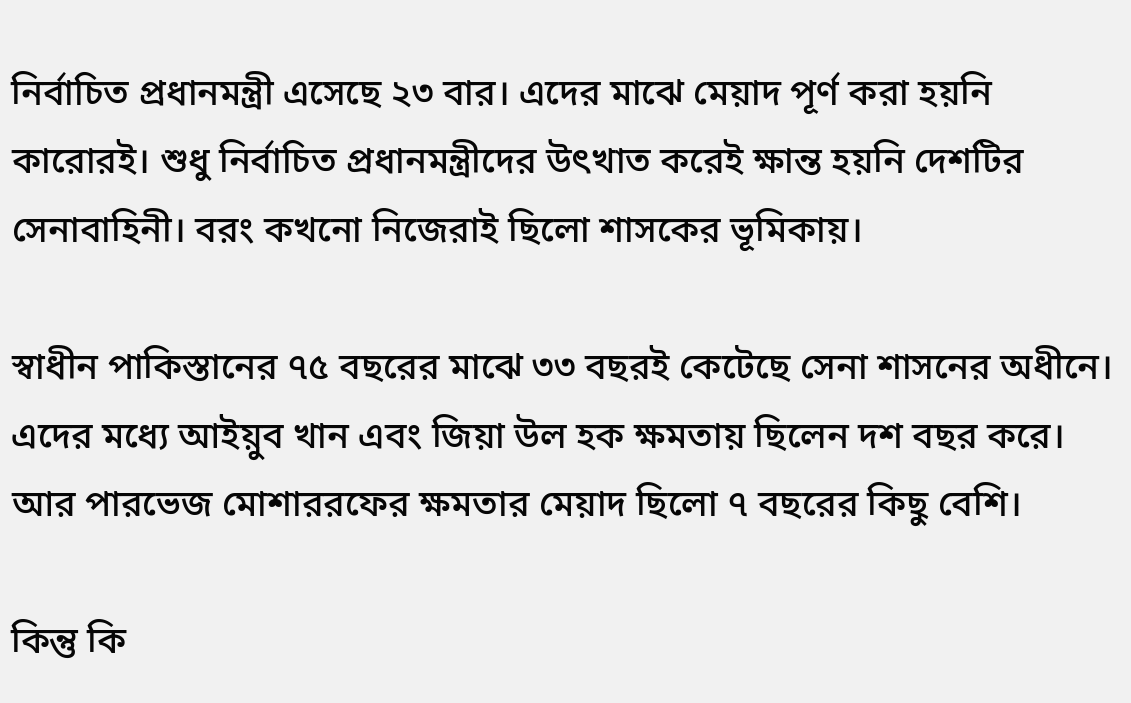নির্বাচিত প্রধানমন্ত্রী এসেছে ২৩ বার। এদের মাঝে মেয়াদ পূর্ণ করা হয়নি কারোরই। শুধু নির্বাচিত প্রধানমন্ত্রীদের উৎখাত করেই ক্ষান্ত হয়নি দেশটির সেনাবাহিনী। বরং কখনো নিজেরাই ছিলো শাসকের ভূমিকায়।

স্বাধীন পাকিস্তানের ৭৫ বছরের মাঝে ৩৩ বছরই কেটেছে সেনা শাসনের অধীনে। এদের মধ্যে আইয়ুব খান এবং জিয়া উল হক ক্ষমতায় ছিলেন দশ বছর করে। আর পারভেজ মোশাররফের ক্ষমতার মেয়াদ ছিলো ৭ বছরের কিছু বেশি।

কিন্তু কি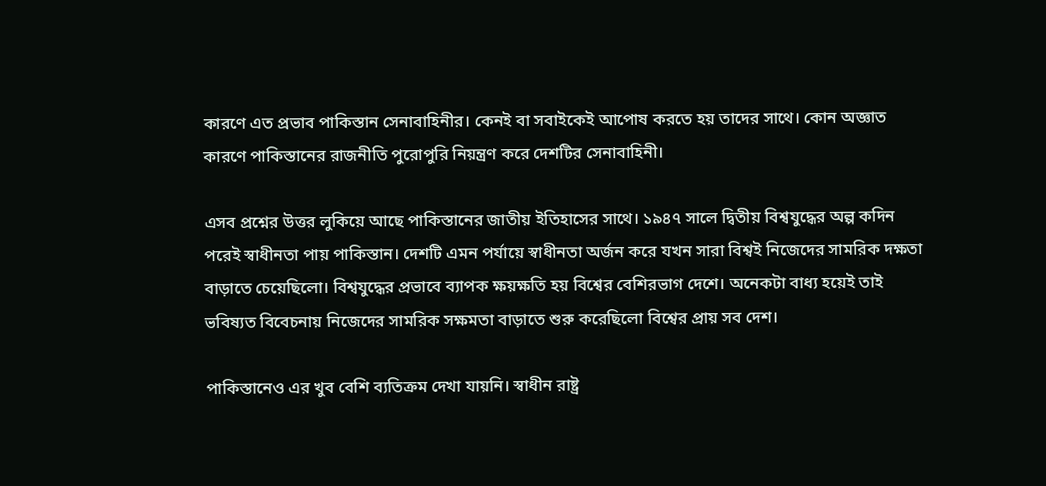কারণে এত প্রভাব পাকিস্তান সেনাবাহিনীর। কেনই বা সবাইকেই আপোষ করতে হয় তাদের সাথে। কোন অজ্ঞাত কারণে পাকিস্তানের রাজনীতি পুরোপুরি নিয়ন্ত্রণ করে দেশটির সেনাবাহিনী।

এসব প্রশ্নের উত্তর লুকিয়ে আছে পাকিস্তানের জাতীয় ইতিহাসের সাথে। ১৯৪৭ সালে দ্বিতীয় বিশ্বযুদ্ধের অল্প কদিন পরেই স্বাধীনতা পায় পাকিস্তান। দেশটি এমন পর্যায়ে স্বাধীনতা অর্জন করে যখন সারা বিশ্বই নিজেদের সামরিক দক্ষতা বাড়াতে চেয়েছিলো। বিশ্বযুদ্ধের প্রভাবে ব্যাপক ক্ষয়ক্ষতি হয় বিশ্বের বেশিরভাগ দেশে। অনেকটা বাধ্য হয়েই তাই ভবিষ্যত বিবেচনায় নিজেদের সামরিক সক্ষমতা বাড়াতে শুরু করেছিলো বিশ্বের প্রায় সব দেশ।

পাকিস্তানেও এর খুব বেশি ব্যতিক্রম দেখা যায়নি। স্বাধীন রাষ্ট্র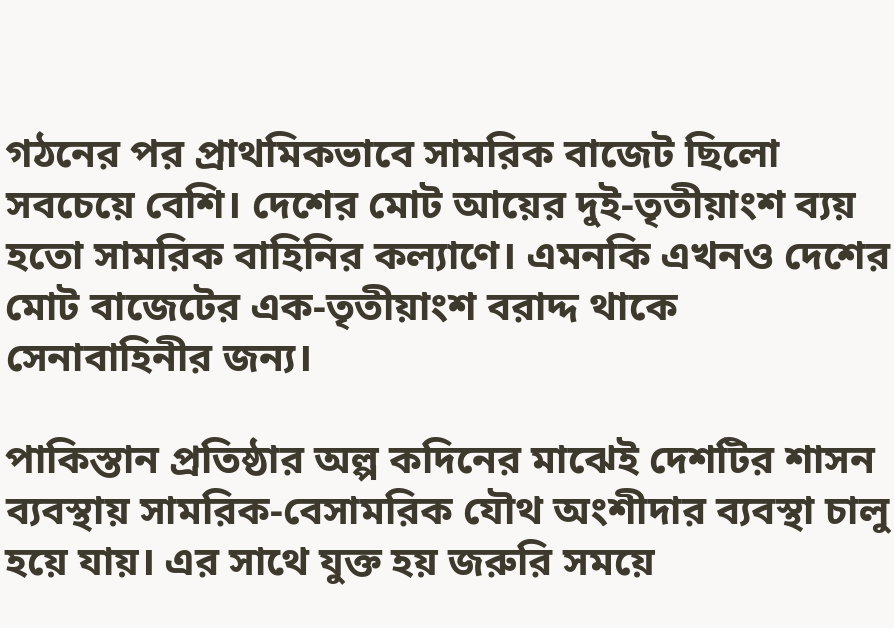গঠনের পর প্রাথমিকভাবে সামরিক বাজেট ছিলো সবচেয়ে বেশি। দেশের মোট আয়ের দুই-তৃতীয়াংশ ব্যয় হতো সামরিক বাহিনির কল্যাণে। এমনকি এখনও দেশের মোট বাজেটের এক-তৃতীয়াংশ বরাদ্দ থাকে সেনাবাহিনীর জন্য।

পাকিস্তান প্রতিষ্ঠার অল্প কদিনের মাঝেই দেশটির শাসন ব্যবস্থায় সামরিক-বেসামরিক যৌথ অংশীদার ব্যবস্থা চালু হয়ে যায়। এর সাথে যুক্ত হয় জরুরি সময়ে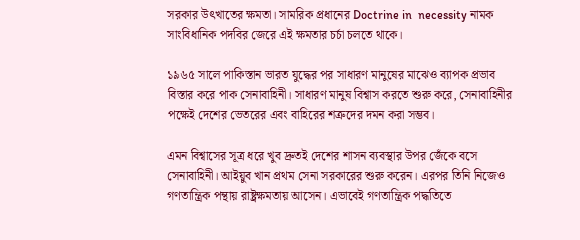সরকার উৎখাতের ক্ষমতা। সামরিক প্রধানের Doctrine in  necessity নামক সাংবিধানিক পদবির জেরে এই ক্ষমতার চর্চা চলতে থাকে।

১৯৬৫ সালে পাকিস্তান ভারত যুদ্ধের পর সাধারণ মানুষের মাঝেও ব্যাপক প্রভাব বিস্তার করে পাক সেনাবাহিনী। সাধারণ মানুষ বিশ্বাস করতে শুরু করে, সেনাবাহিনীর পক্ষেই দেশের ভেতরের এবং বাহিরের শত্রুদের দমন করা সম্ভব।

এমন বিশ্বাসের সূত্র ধরে খুব দ্রুতই দেশের শাসন ব্যবস্থার উপর জেঁকে বসে সেনাবাহিনী। আইয়ুব খান প্রথম সেনা সরকারের শুরু করেন। এরপর তিনি নিজেও গণতান্ত্রিক পন্থায় রাষ্ট্রক্ষমতায় আসেন। এভাবেই গণতান্ত্রিক পদ্ধতিতে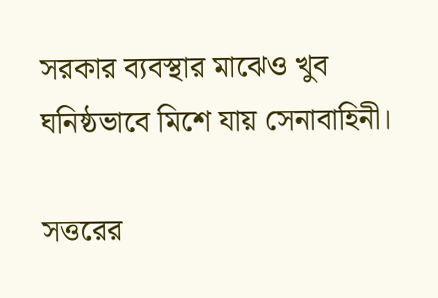সরকার ব্যবস্থার মাঝেও খুব ঘনিষ্ঠভাবে মিশে যায় সেনাবাহিনী।

সত্তরের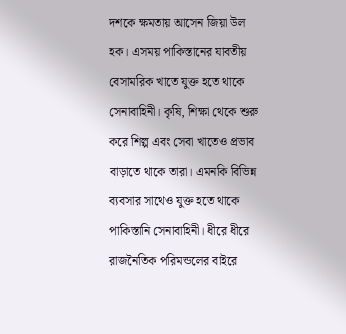দশকে ক্ষমতায় আসেন জিয়া উল হক। এসময় পাকিস্তানের যাবতীয় বেসামরিক খাতে যুক্ত হতে থাকে সেনাবাহিনী। কৃষি, শিক্ষা থেকে শুরু করে শিল্প এবং সেবা খাতেও প্রভাব বাড়াতে থাকে তারা। এমনকি বিভিন্ন ব্যবসার সাথেও যুক্ত হতে থাকে পাকিস্তানি সেনাবাহিনী। ধীরে ধীরে রাজনৈতিক পরিমন্ডলের বাইরে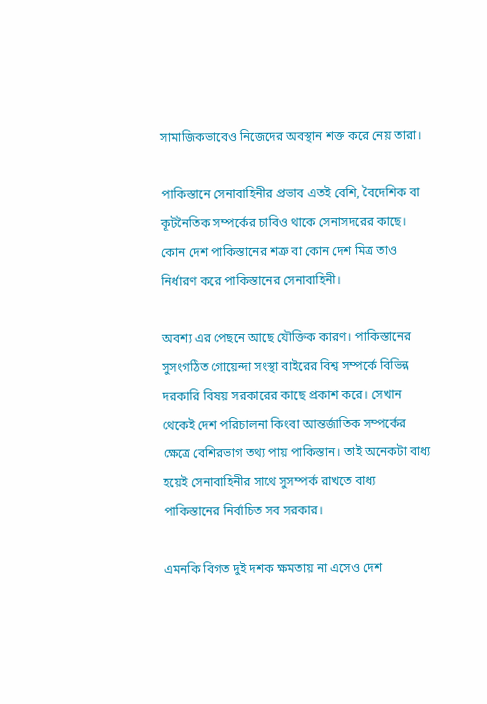সামাজিকভাবেও নিজেদের অবস্থান শক্ত করে নেয় তারা।

পাকিস্তানে সেনাবাহিনীর প্রভাব এতই বেশি, বৈদেশিক বা কূটনৈতিক সম্পর্কের চাবিও থাকে সেনাসদরের কাছে। কোন দেশ পাকিস্তানের শত্রু বা কোন দেশ মিত্র তাও নির্ধারণ করে পাকিস্তানের সেনাবাহিনী।

অবশ্য এর পেছনে আছে যৌক্তিক কারণ। পাকিস্তানের সুসংগঠিত গোয়েন্দা সংস্থা বাইরের বিশ্ব সম্পর্কে বিভিন্ন দরকারি বিষয় সরকারের কাছে প্রকাশ করে। সেখান থেকেই দেশ পরিচালনা কিংবা আন্তর্জাতিক সম্পর্কের ক্ষেত্রে বেশিরভাগ তথ্য পায় পাকিস্তান। তাই অনেকটা বাধ্য হয়েই সেনাবাহিনীর সাথে সুসম্পর্ক রাখতে বাধ্য পাকিস্তানের নির্বাচিত সব সরকার।

এমনকি বিগত দুই দশক ক্ষমতায় না এসেও দেশ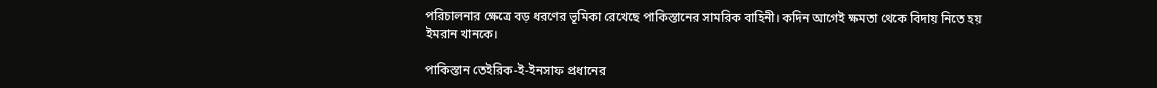পরিচালনার ক্ষেত্রে বড় ধরণের ভূমিকা রেখেছে পাকিস্তানের সামরিক বাহিনী। কদিন আগেই ক্ষমতা থেকে বিদায় নিতে হয় ইমরান খানকে।

পাকিস্তান তেইরিক-ই-ইনসাফ প্রধানের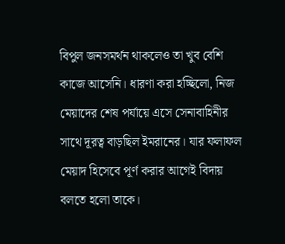বিপুল জনসমর্থন থাকলেও তা খুব বেশি কাজে আসেনি। ধারণা করা হচ্ছিলো, নিজ মেয়াদের শেষ পর্যায়ে এসে সেনাবাহিনীর সাথে দূরত্ব বাড়ছিল ইমরানের। যার ফলাফল মেয়াদ হিসেবে পূর্ণ করার আগেই বিদায় বলতে হলো তাকে।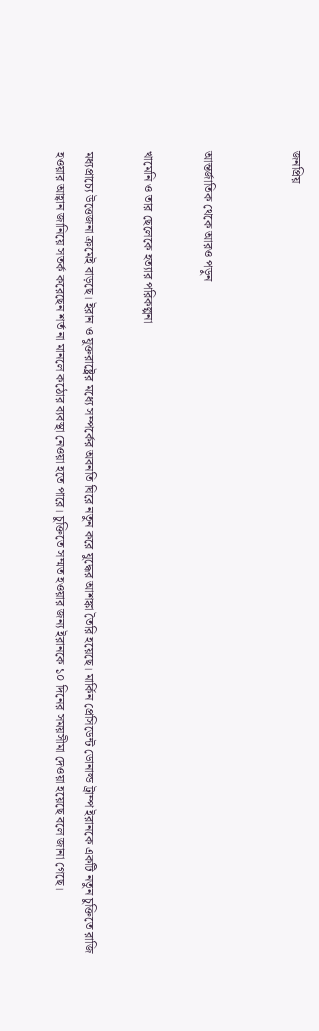জনপ্রিয়


আন্তর্জাতিক থেকে আরও পড়ুন

খামেনি ও তার ছেলেকে হত্যার পরিকল্পনা

মধ্যপ্রাচ্যে উত্তেজনা ক্রমেই বাড়ছে। ইরান ও যুক্তরাষ্ট্রের মধ্যে সম্পর্কের অবনতি ঘিরে নতুন করে যুদ্ধের আশঙ্কা তৈরি হয়েছে। মার্কিন প্রেসিডেন্ট ডোনাল্ড ট্রাম্প ইরানকে একটি নতুন চুক্তিতে রাজি হওয়ার আহ্বান জানিয়ে সতর্ক করেছেন শর্ত না মানলে কঠোর ব্যবস্থা নেওয়া হতে পারে। চুক্তিতে সম্মত হওয়ার জন্য ইরানকে ১০ দিনের সময়সীমা দেওয়া হয়েছে বলে জানা গেছে।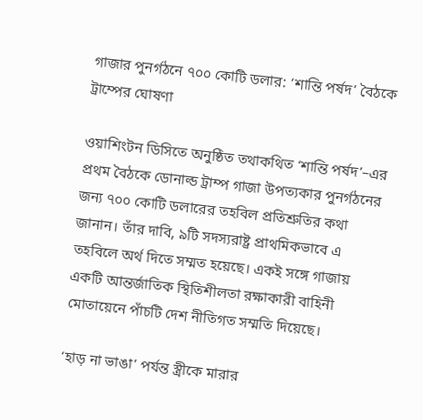গাজার পুনর্গঠনে ৭০০ কোটি ডলার: ‘শান্তি পর্ষদ’ বৈঠকে ট্রাম্পের ঘোষণা

ওয়াশিংটন ডিসিতে অনুষ্ঠিত তথাকথিত ‘শান্তি পর্ষদ’–এর প্রথম বৈঠকে ডোনাল্ড ট্রাম্প গাজা উপত্যকার পুনর্গঠনের জন্য ৭০০ কোটি ডলারের তহবিল প্রতিশ্রুতির কথা জানান। তাঁর দাবি, ৯টি সদস্যরাষ্ট্র প্রাথমিকভাবে এ তহবিলে অর্থ দিতে সম্মত হয়েছে। একই সঙ্গে গাজায় একটি আন্তর্জাতিক স্থিতিশীলতা রক্ষাকারী বাহিনী মোতায়েনে পাঁচটি দেশ নীতিগত সম্মতি দিয়েছে।

‘হাড় না ভাঙা’ পর্যন্ত স্ত্রীকে মারার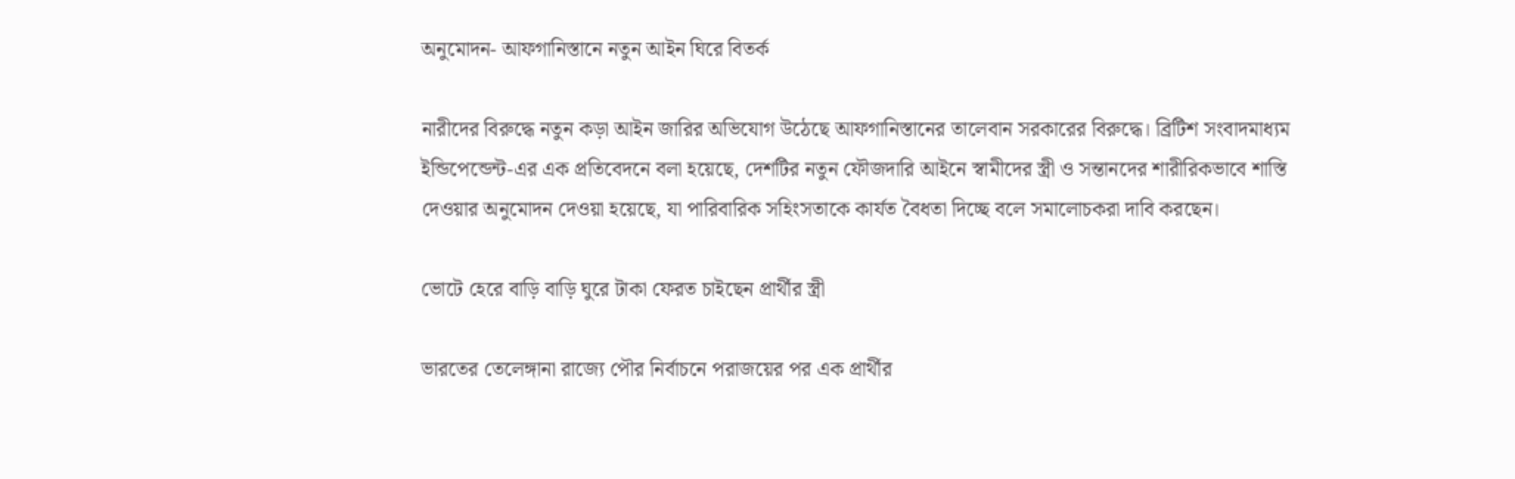অনুমোদন- আফগানিস্তানে নতুন আইন ঘিরে বিতর্ক

নারীদের বিরুদ্ধে নতুন কড়া আইন জারির অভিযোগ উঠেছে আফগানিস্তানের তালেবান সরকারের বিরুদ্ধে। ব্রিটিশ সংবাদমাধ্যম ইন্ডিপেন্ডেন্ট-এর এক প্রতিবেদনে বলা হয়েছে, দেশটির নতুন ফৌজদারি আইনে স্বামীদের স্ত্রী ও সন্তানদের শারীরিকভাবে শাস্তি দেওয়ার অনুমোদন দেওয়া হয়েছে, যা পারিবারিক সহিংসতাকে কার্যত বৈধতা দিচ্ছে বলে সমালোচকরা দাবি করছেন।

ভোটে হেরে বাড়ি বাড়ি ঘুরে টাকা ফেরত চাইছেন প্রার্থীর স্ত্রী

ভারতের তেলেঙ্গানা রাজ্যে পৌর নির্বাচনে পরাজয়ের পর এক প্রার্থীর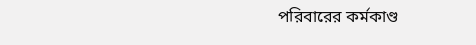পরিবারের কর্মকাণ্ড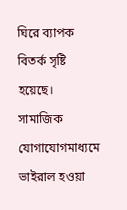ঘিরে ব্যাপক বিতর্ক সৃষ্টি হয়েছে। সামাজিক যোগাযোগমাধ্যমে ভাইরাল হওয়া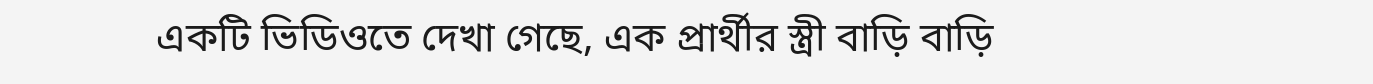একটি ভিডিওতে দেখা গেছে, এক প্রার্থীর স্ত্রী বাড়ি বাড়ি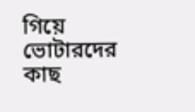গিয়ে ভোটারদের কাছ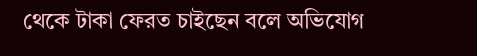থেকে টাকা ফেরত চাইছেন বলে অভিযোগ